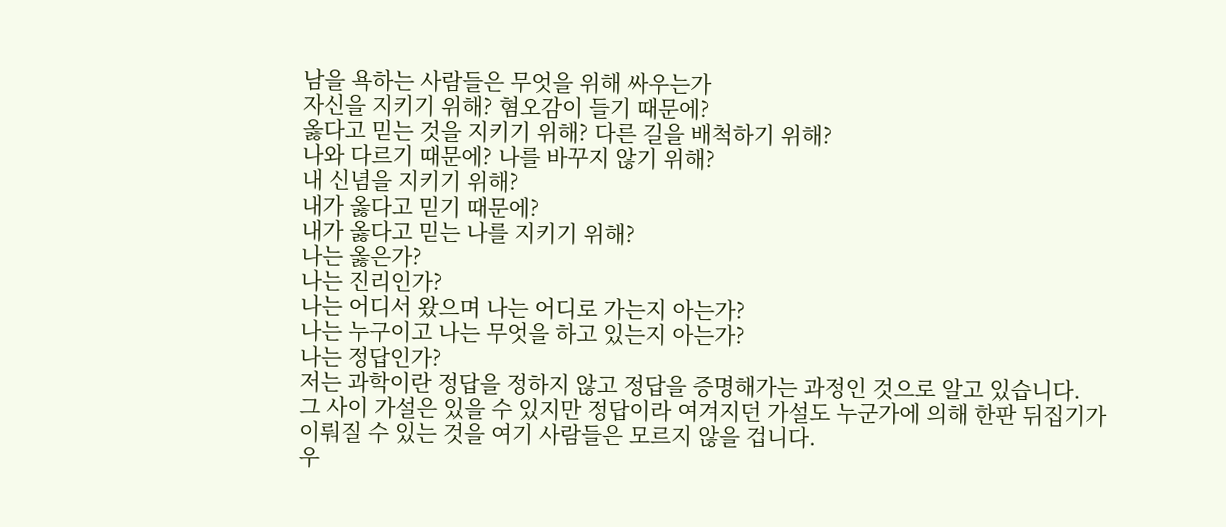남을 욕하는 사람들은 무엇을 위해 싸우는가
자신을 지키기 위해? 혐오감이 들기 때문에?
옳다고 믿는 것을 지키기 위해? 다른 길을 배척하기 위해?
나와 다르기 때문에? 나를 바꾸지 않기 위해?
내 신념을 지키기 위해?
내가 옳다고 믿기 때문에?
내가 옳다고 믿는 나를 지키기 위해?
나는 옳은가?
나는 진리인가?
나는 어디서 왔으며 나는 어디로 가는지 아는가?
나는 누구이고 나는 무엇을 하고 있는지 아는가?
나는 정답인가?
저는 과학이란 정답을 정하지 않고 정답을 증명해가는 과정인 것으로 알고 있습니다.
그 사이 가설은 있을 수 있지만 정답이라 여겨지던 가설도 누군가에 의해 한판 뒤집기가 이뤄질 수 있는 것을 여기 사람들은 모르지 않을 겁니다.
우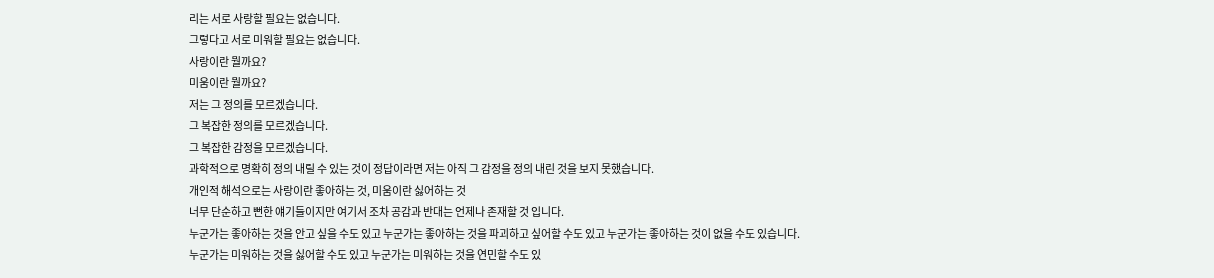리는 서로 사랑할 필요는 없습니다.
그렇다고 서로 미워할 필요는 없습니다.
사랑이란 뭘까요?
미움이란 뭘까요?
저는 그 정의를 모르겠습니다.
그 복잡한 정의를 모르겠습니다.
그 복잡한 감정을 모르겠습니다.
과학적으로 명확히 정의 내릴 수 있는 것이 정답이라면 저는 아직 그 감정을 정의 내린 것을 보지 못했습니다.
개인적 해석으로는 사랑이란 좋아하는 것, 미움이란 싫어하는 것
너무 단순하고 뻔한 얘기들이지만 여기서 조차 공감과 반대는 언제나 존재할 것 입니다.
누군가는 좋아하는 것을 안고 싶을 수도 있고 누군가는 좋아하는 것을 파괴하고 싶어할 수도 있고 누군가는 좋아하는 것이 없을 수도 있습니다.
누군가는 미워하는 것을 싫어할 수도 있고 누군가는 미워하는 것을 연민할 수도 있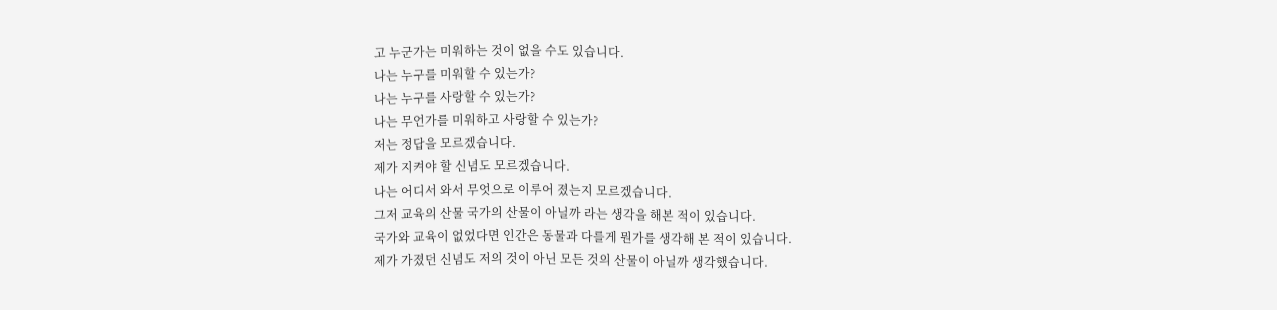고 누군가는 미워하는 것이 없을 수도 있습니다.
나는 누구를 미워할 수 있는가?
나는 누구를 사랑할 수 있는가?
나는 무언가를 미워하고 사랑할 수 있는가?
저는 정답을 모르겠습니다.
제가 지켜야 할 신념도 모르겠습니다.
나는 어디서 와서 무엇으로 이루어 졌는지 모르겠습니다.
그저 교육의 산물 국가의 산물이 아닐까 라는 생각을 해본 적이 있습니다.
국가와 교육이 없었다면 인간은 동물과 다를게 뭔가를 생각해 본 적이 있습니다.
제가 가졌던 신념도 저의 것이 아닌 모든 것의 산물이 아닐까 생각했습니다.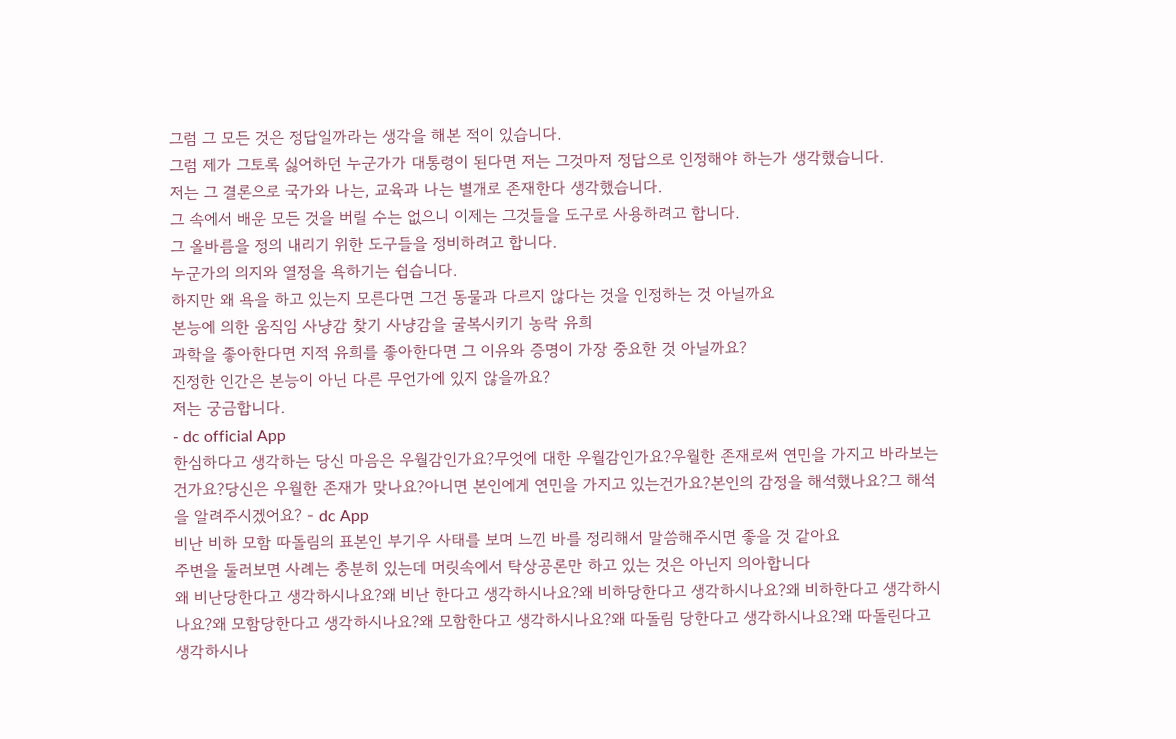그럼 그 모든 것은 정답일까라는 생각을 해본 적이 있습니다.
그럼 제가 그토록 싫어하던 누군가가 대통령이 된다면 저는 그것마저 정답으로 인정해야 하는가 생각했습니다.
저는 그 결론으로 국가와 나는, 교육과 나는 별개로 존재한다 생각했습니다.
그 속에서 배운 모든 것을 버릴 수는 없으니 이제는 그것들을 도구로 사용하려고 합니다.
그 올바름을 정의 내리기 위한 도구들을 정비하려고 합니다.
누군가의 의지와 열정을 욕하기는 쉽습니다.
하지만 왜 욕을 하고 있는지 모른다면 그건 동물과 다르지 않다는 것을 인정하는 것 아닐까요
본능에 의한 움직임 사냥감 찾기 사냥감을 굴복시키기 농락 유희
과학을 좋아한다면 지적 유희를 좋아한다면 그 이유와 증명이 가장 중요한 것 아닐까요?
진정한 인간은 본능이 아닌 다른 무언가에 있지 않을까요?
저는 궁금합니다.
- dc official App
한심하다고 생각하는 당신 마음은 우월감인가요?무엇에 대한 우월감인가요?우월한 존재로써 연민을 가지고 바라보는 건가요?당신은 우월한 존재가 맞나요?아니면 본인에게 연민을 가지고 있는건가요?본인의 감정을 해석했나요?그 해석을 알려주시겠어요? - dc App
비난 비하 모함 따돌림의 표본인 부기우 사태를 보며 느낀 바를 정리해서 말씀해주시면 좋을 것 같아요
주변을 둘러보면 사례는 충분히 있는데 머릿속에서 탁상공론만 하고 있는 것은 아닌지 의아합니다
왜 비난당한다고 생각하시나요?왜 비난 한다고 생각하시나요?왜 비하당한다고 생각하시나요?왜 비하한다고 생각하시나요?왜 모함당한다고 생각하시나요?왜 모함한다고 생각하시나요?왜 따돌림 당한다고 생각하시나요?왜 따돌린다고 생각하시나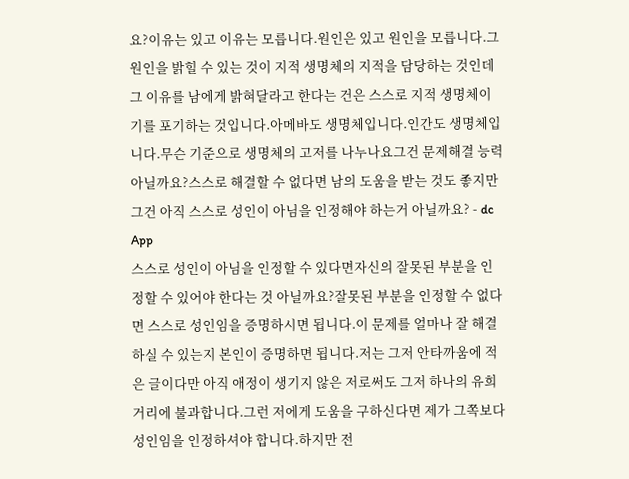요?이유는 있고 이유는 모릅니다.원인은 있고 원인을 모릅니다.그 원인을 밝힐 수 있는 것이 지적 생명체의 지적을 담당하는 것인데 그 이유를 남에게 밝혀달라고 한다는 건은 스스로 지적 생명체이기를 포기하는 것입니다.아메바도 생명체입니다.인간도 생명체입니다.무슨 기준으로 생명체의 고저를 나누나요그건 문제해결 능력아닐까요?스스로 해결할 수 없다면 남의 도움을 받는 것도 좋지만 그건 아직 스스로 성인이 아님을 인정해야 하는거 아닐까요? - dc App
스스로 성인이 아님을 인정할 수 있다면자신의 잘못된 부분을 인정할 수 있어야 한다는 것 아닐까요?잘못된 부분을 인정할 수 없다면 스스로 성인임을 증명하시면 됩니다.이 문제를 얼마나 잘 해결하실 수 있는지 본인이 증명하면 됩니다.저는 그저 안타까움에 적은 글이다만 아직 애정이 생기지 않은 저로써도 그저 하나의 유희거리에 불과합니다.그런 저에게 도움을 구하신다면 제가 그쪽보다 성인임을 인정하셔야 합니다.하지만 전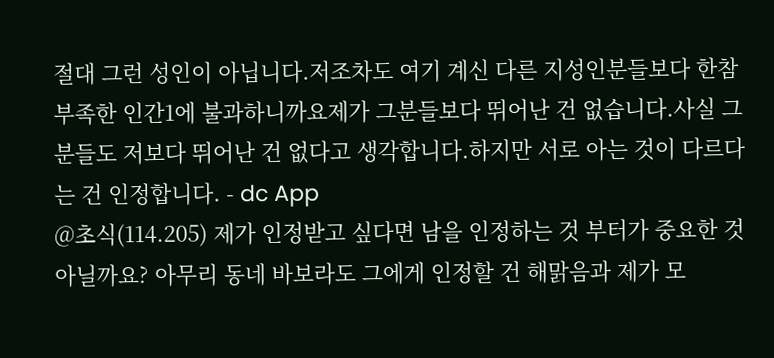절대 그런 성인이 아닙니다.저조차도 여기 계신 다른 지성인분들보다 한참 부족한 인간1에 불과하니까요제가 그분들보다 뛰어난 건 없습니다.사실 그분들도 저보다 뛰어난 건 없다고 생각합니다.하지만 서로 아는 것이 다르다는 건 인정합니다. - dc App
@초식(114.205) 제가 인정받고 싶다면 남을 인정하는 것 부터가 중요한 것 아닐까요? 아무리 동네 바보라도 그에게 인정할 건 해맑음과 제가 모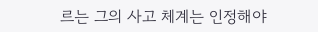르는 그의 사고 체계는 인정해야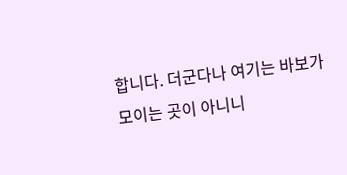합니다. 더군다나 여기는 바보가 모이는 곳이 아니니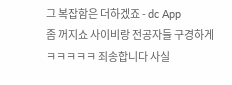그 복잡함은 더하겠죠 - dc App
좀 꺼지쇼 사이비랑 전공자들 구경하게
ㅋㅋㅋㅋㅋ 죄송합니다 사실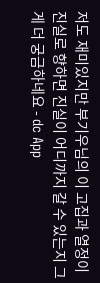저도 재미있지만 부기우님의 이 고집과 열정이 진실로 향하면 진실이 어디까지 갈 수 있는지 그게 더 궁금하네요 - dc App